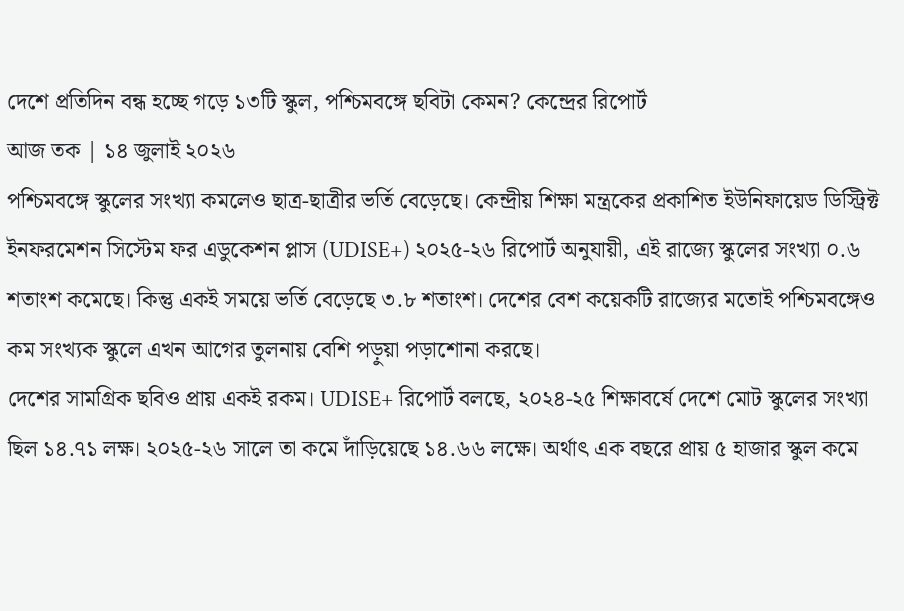দেশে প্রতিদিন বন্ধ হচ্ছে গড়ে ১৩টি স্কুল, পশ্চিমবঙ্গে ছবিটা কেমন? কেন্দ্রের রিপোর্ট
আজ তক | ১৪ জুলাই ২০২৬
পশ্চিমবঙ্গে স্কুলের সংখ্যা কমলেও ছাত্র-ছাত্রীর ভর্তি বেড়েছে। কেন্দ্রীয় শিক্ষা মন্ত্রকের প্রকাশিত ইউনিফায়েড ডিস্ট্রিক্ট ইনফরমেশন সিস্টেম ফর এডুকেশন প্লাস (UDISE+) ২০২৫-২৬ রিপোর্ট অনুযায়ী, এই রাজ্যে স্কুলের সংখ্যা ০.৬ শতাংশ কমেছে। কিন্তু একই সময়ে ভর্তি বেড়েছে ৩.৮ শতাংশ। দেশের বেশ কয়েকটি রাজ্যের মতোই পশ্চিমবঙ্গেও কম সংখ্যক স্কুলে এখন আগের তুলনায় বেশি পড়ুয়া পড়াশোনা করছে।
দেশের সামগ্রিক ছবিও প্রায় একই রকম। UDISE+ রিপোর্ট বলছে, ২০২৪-২৫ শিক্ষাবর্ষে দেশে মোট স্কুলের সংখ্যা ছিল ১৪.৭১ লক্ষ। ২০২৫-২৬ সালে তা কমে দাঁড়িয়েছে ১৪.৬৬ লক্ষে। অর্থাৎ এক বছরে প্রায় ৫ হাজার স্কুল কমে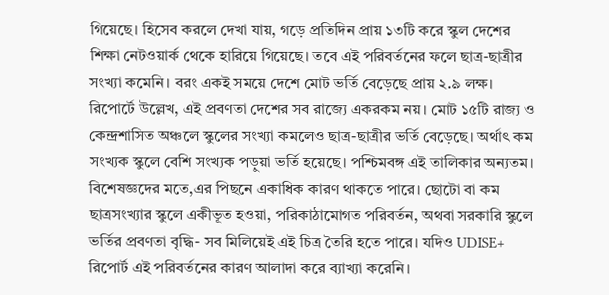গিয়েছে। হিসেব করলে দেখা যায়, গড়ে প্রতিদিন প্রায় ১৩টি করে স্কুল দেশের শিক্ষা নেটওয়ার্ক থেকে হারিয়ে গিয়েছে। তবে এই পরিবর্তনের ফলে ছাত্র-ছাত্রীর সংখ্যা কমেনি। বরং একই সময়ে দেশে মোট ভর্তি বেড়েছে প্রায় ২.৯ লক্ষ।
রিপোর্টে উল্লেখ, এই প্রবণতা দেশের সব রাজ্যে একরকম নয়। মোট ১৫টি রাজ্য ও কেন্দ্রশাসিত অঞ্চলে স্কুলের সংখ্যা কমলেও ছাত্র-ছাত্রীর ভর্তি বেড়েছে। অর্থাৎ কম সংখ্যক স্কুলে বেশি সংখ্যক পড়ুয়া ভর্তি হয়েছে। পশ্চিমবঙ্গ এই তালিকার অন্যতম। বিশেষজ্ঞদের মতে,এর পিছনে একাধিক কারণ থাকতে পারে। ছোটো বা কম ছাত্রসংখ্যার স্কুলে একীভূত হওয়া, পরিকাঠামোগত পরিবর্তন, অথবা সরকারি স্কুলে ভর্তির প্রবণতা বৃদ্ধি- সব মিলিয়েই এই চিত্র তৈরি হতে পারে। যদিও UDISE+ রিপোর্ট এই পরিবর্তনের কারণ আলাদা করে ব্যাখ্যা করেনি।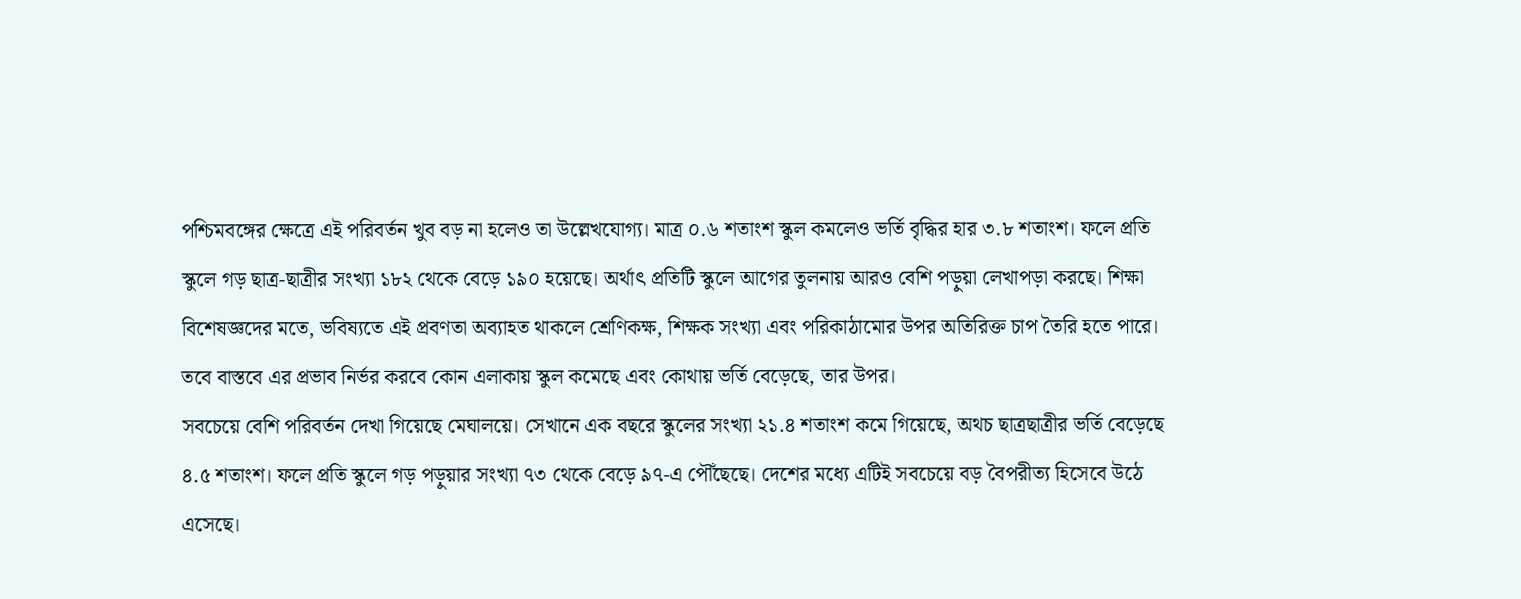পশ্চিমবঙ্গের ক্ষেত্রে এই পরিবর্তন খুব বড় না হলেও তা উল্লেখযোগ্য। মাত্র ০.৬ শতাংশ স্কুল কমলেও ভর্তি বৃদ্ধির হার ৩.৮ শতাংশ। ফলে প্রতি স্কুলে গড় ছাত্র-ছাত্রীর সংখ্যা ১৮২ থেকে বেড়ে ১৯০ হয়েছে। অর্থাৎ প্রতিটি স্কুলে আগের তুলনায় আরও বেশি পড়ুয়া লেখাপড়া করছে। শিক্ষা বিশেষজ্ঞদের মতে, ভবিষ্যতে এই প্রবণতা অব্যাহত থাকলে শ্রেণিকক্ষ, শিক্ষক সংখ্যা এবং পরিকাঠামোর উপর অতিরিক্ত চাপ তৈরি হতে পারে। তবে বাস্তবে এর প্রভাব নির্ভর করবে কোন এলাকায় স্কুল কমেছে এবং কোথায় ভর্তি বেড়েছে, তার উপর।
সবচেয়ে বেশি পরিবর্তন দেখা গিয়েছে মেঘালয়ে। সেখানে এক বছরে স্কুলের সংখ্যা ২১.৪ শতাংশ কমে গিয়েছে, অথচ ছাত্রছাত্রীর ভর্তি বেড়েছে ৪.৫ শতাংশ। ফলে প্রতি স্কুলে গড় পড়ুয়ার সংখ্যা ৭৩ থেকে বেড়ে ৯৭-এ পৌঁছেছে। দেশের মধ্যে এটিই সবচেয়ে বড় বৈপরীত্য হিসেবে উঠে এসেছে।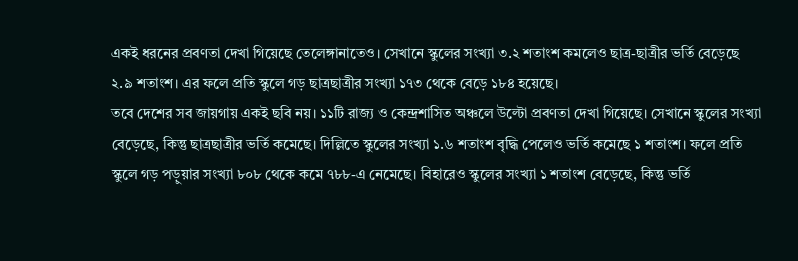একই ধরনের প্রবণতা দেখা গিয়েছে তেলেঙ্গানাতেও। সেখানে স্কুলের সংখ্যা ৩.২ শতাংশ কমলেও ছাত্র-ছাত্রীর ভর্তি বেড়েছে ২.৯ শতাংশ। এর ফলে প্রতি স্কুলে গড় ছাত্রছাত্রীর সংখ্যা ১৭৩ থেকে বেড়ে ১৮৪ হয়েছে।
তবে দেশের সব জায়গায় একই ছবি নয়। ১১টি রাজ্য ও কেন্দ্রশাসিত অঞ্চলে উল্টো প্রবণতা দেখা গিয়েছে। সেখানে স্কুলের সংখ্যা বেড়েছে, কিন্তু ছাত্রছাত্রীর ভর্তি কমেছে। দিল্লিতে স্কুলের সংখ্যা ১.৬ শতাংশ বৃদ্ধি পেলেও ভর্তি কমেছে ১ শতাংশ। ফলে প্রতি স্কুলে গড় পড়ুয়ার সংখ্যা ৮০৮ থেকে কমে ৭৮৮-এ নেমেছে। বিহারেও স্কুলের সংখ্যা ১ শতাংশ বেড়েছে, কিন্তু ভর্তি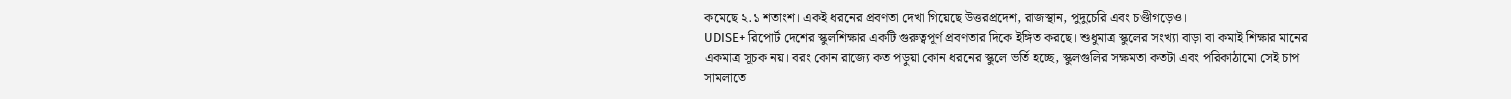কমেছে ২.১ শতাংশ। একই ধরনের প্রবণতা দেখা গিয়েছে উত্তরপ্রদেশ, রাজস্থান, পুদুচেরি এবং চণ্ডীগড়েও।
UDISE+ রিপোর্ট দেশের স্কুলশিক্ষার একটি গুরুত্বপূর্ণ প্রবণতার দিকে ইঙ্গিত করছে। শুধুমাত্র স্কুলের সংখ্যা বাড়া বা কমাই শিক্ষার মানের একমাত্র সূচক নয়। বরং কোন রাজ্যে কত পড়ুয়া কোন ধরনের স্কুলে ভর্তি হচ্ছে, স্কুলগুলির সক্ষমতা কতটা এবং পরিকাঠামো সেই চাপ সামলাতে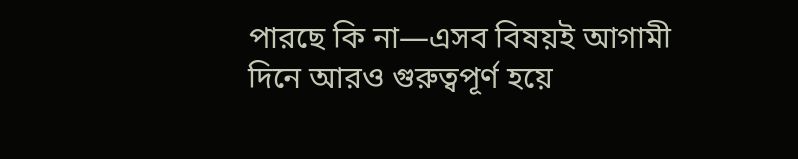পারছে কি না—এসব বিষয়ই আগামী দিনে আরও গুরুত্বপূর্ণ হয়ে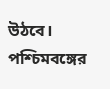উঠবে। পশ্চিমবঙ্গের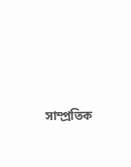সাম্প্রতিক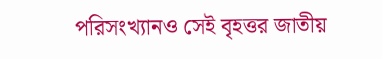পরিসংখ্যানও সেই বৃহত্তর জাতীয়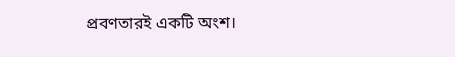প্রবণতারই একটি অংশ।